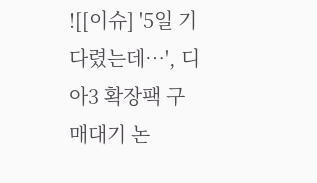![[이슈] '5일 기다렸는데…', 디아3 확장팩 구매대기 논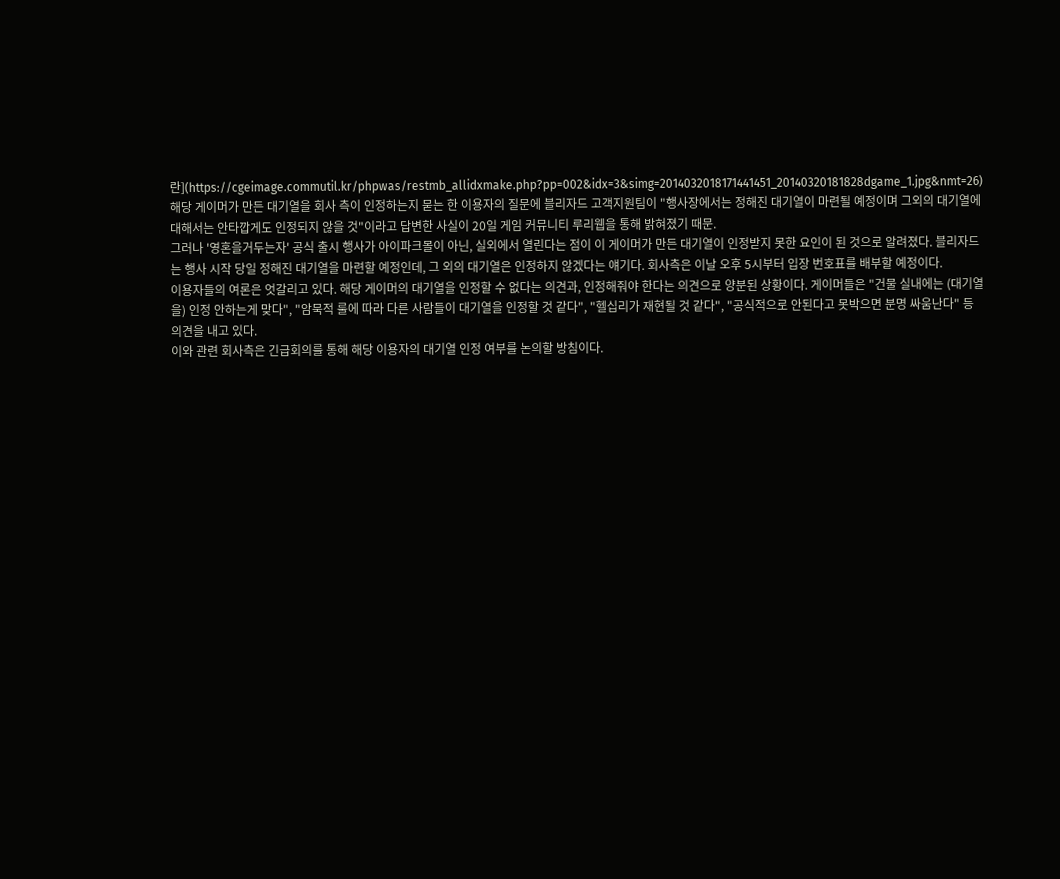란](https://cgeimage.commutil.kr/phpwas/restmb_allidxmake.php?pp=002&idx=3&simg=2014032018171441451_20140320181828dgame_1.jpg&nmt=26)
해당 게이머가 만든 대기열을 회사 측이 인정하는지 묻는 한 이용자의 질문에 블리자드 고객지원팀이 "행사장에서는 정해진 대기열이 마련될 예정이며 그외의 대기열에 대해서는 안타깝게도 인정되지 않을 것"이라고 답변한 사실이 20일 게임 커뮤니티 루리웹을 통해 밝혀졌기 때문.
그러나 '영혼을거두는자' 공식 출시 행사가 아이파크몰이 아닌, 실외에서 열린다는 점이 이 게이머가 만든 대기열이 인정받지 못한 요인이 된 것으로 알려졌다. 블리자드는 행사 시작 당일 정해진 대기열을 마련할 예정인데, 그 외의 대기열은 인정하지 않겠다는 얘기다. 회사측은 이날 오후 5시부터 입장 번호표를 배부할 예정이다.
이용자들의 여론은 엇갈리고 있다. 해당 게이머의 대기열을 인정할 수 없다는 의견과, 인정해줘야 한다는 의견으로 양분된 상황이다. 게이머들은 "건물 실내에는 (대기열을) 인정 안하는게 맞다", "암묵적 룰에 따라 다른 사람들이 대기열을 인정할 것 같다", "헬십리가 재현될 것 같다", "공식적으로 안된다고 못박으면 분명 싸움난다" 등 의견을 내고 있다.
이와 관련 회사측은 긴급회의를 통해 해당 이용자의 대기열 인정 여부를 논의할 방침이다.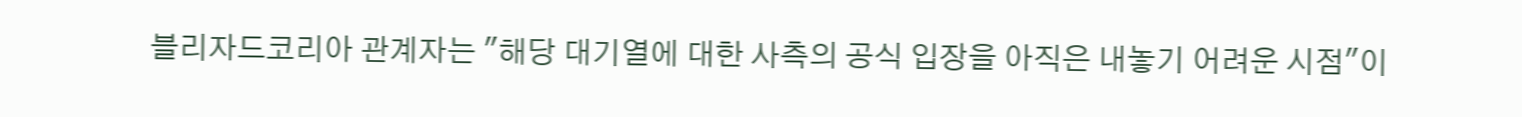블리자드코리아 관계자는 "해당 대기열에 대한 사측의 공식 입장을 아직은 내놓기 어려운 시점"이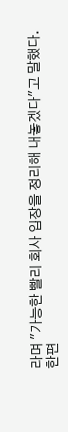라며 "가능한 빨리 회사 입장을 정리해 내놓겠다"고 말했다.
한편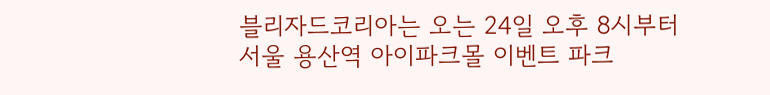블리자드코리아는 오는 24일 오후 8시부터 서울 용산역 아이파크몰 이벤트 파크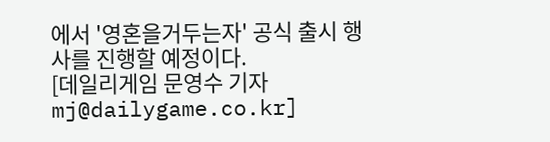에서 '영혼을거두는자' 공식 출시 행사를 진행할 예정이다.
[데일리게임 문영수 기자 mj@dailygame.co.kr]